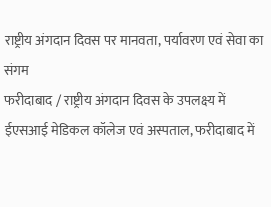राष्ट्रीय अंगदान दिवस पर मानवता, पर्यावरण एवं सेवा का संगम
फरीदाबाद / राष्ट्रीय अंगदान दिवस के उपलक्ष्य में ईएसआई मेडिकल कॉलेज एवं अस्पताल, फरीदाबाद में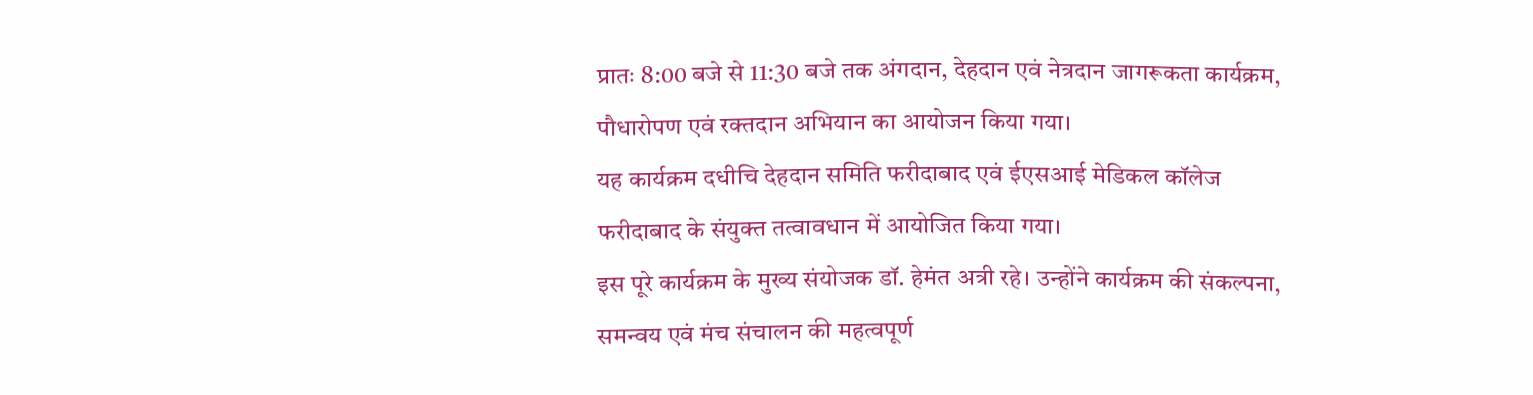प्रातः 8:00 बजे से 11:30 बजे तक अंगदान, देहदान एवं नेत्रदान जागरूकता कार्यक्रम, पौधारोपण एवं रक्तदान अभियान का आयोजन किया गया।
यह कार्यक्रम दधीचि देहदान समिति फरीदाबाद एवं ईएसआई मेडिकल कॉलेज फरीदाबाद के संयुक्त तत्वावधान में आयोजित किया गया।
इस पूरे कार्यक्रम के मुख्य संयोजक डॉ. हेमंत अत्री रहे। उन्होंने कार्यक्रम की संकल्पना, समन्वय एवं मंच संचालन की महत्वपूर्ण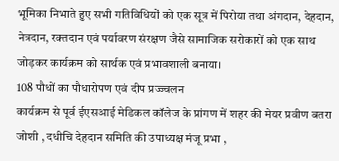भूमिका निभाते हुए सभी गतिविधियों को एक सूत्र में पिरोया तथा अंगदान, देहदान, नेत्रदान, रक्तदान एवं पर्यावरण संरक्षण जैसे सामाजिक सरोकारों को एक साथ जोड़कर कार्यक्रम को सार्थक एवं प्रभावशाली बनाया।
108 पौधों का पौधारोपण एवं दीप प्रज्ज्वलन
कार्यक्रम से पूर्व ईएसआई मेडिकल कॉलेज के प्रांगण में शहर की मेयर प्रवीण बतरा जोशी , दधीचि देहदान समिति की उपाध्यक्ष मंजू प्रभा ,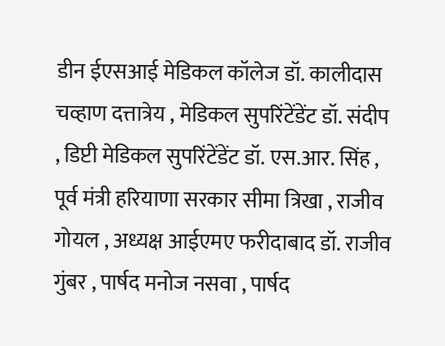डीन ईएसआई मेडिकल कॉलेज डॉ. कालीदास चव्हाण दत्तात्रेय , मेडिकल सुपरिंटेंडेंट डॉ. संदीप , डिप्टी मेडिकल सुपरिंटेंडेंट डॉ. एस.आर. सिंह , पूर्व मंत्री हरियाणा सरकार सीमा त्रिखा , राजीव गोयल , अध्यक्ष आईएमए फरीदाबाद डॉ. राजीव गुंबर , पार्षद मनोज नसवा , पार्षद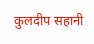कुलदीप सहानी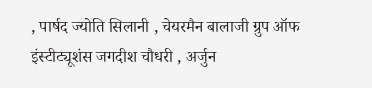, पार्षद ज्योति सिलानी , चेयरमैन बालाजी ग्रुप ऑफ इंस्टीट्यूशंस जगदीश चौधरी , अर्जुन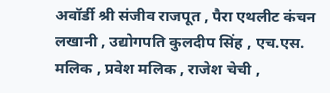अवॉर्डी श्री संजीव राजपूत , पैरा एथलीट कंचन लखानी , उद्योगपति कुलदीप सिंह , एच.एस. मलिक , प्रवेश मलिक , राजेश चेची ,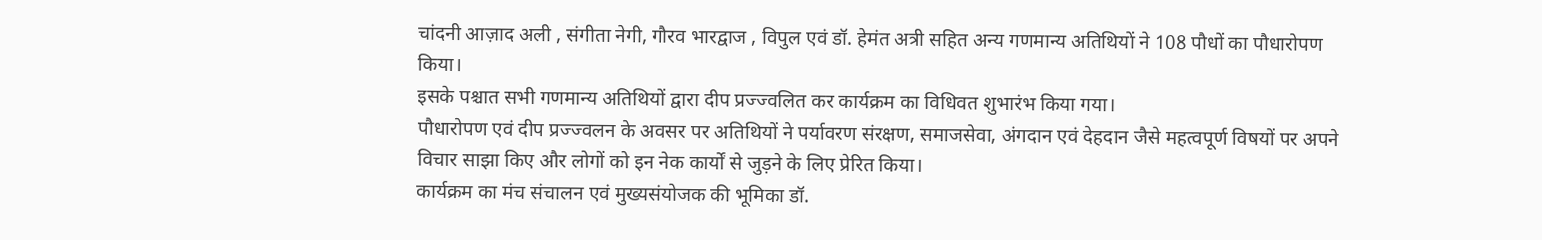चांदनी आज़ाद अली , संगीता नेगी, गौरव भारद्वाज , विपुल एवं डॉ. हेमंत अत्री सहित अन्य गणमान्य अतिथियों ने 108 पौधों का पौधारोपण किया।
इसके पश्चात सभी गणमान्य अतिथियों द्वारा दीप प्रज्ज्वलित कर कार्यक्रम का विधिवत शुभारंभ किया गया।
पौधारोपण एवं दीप प्रज्ज्वलन के अवसर पर अतिथियों ने पर्यावरण संरक्षण, समाजसेवा, अंगदान एवं देहदान जैसे महत्वपूर्ण विषयों पर अपने विचार साझा किए और लोगों को इन नेक कार्यों से जुड़ने के लिए प्रेरित किया।
कार्यक्रम का मंच संचालन एवं मुख्यसंयोजक की भूमिका डॉ.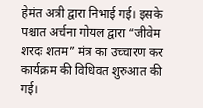हेमंत अत्री द्वारा निभाई गई। इसके पश्चात अर्चना गोयल द्वारा “जीवेम शरदः शतम” मंत्र का उच्चारण कर कार्यक्रम की विधिवत शुरुआत की गई।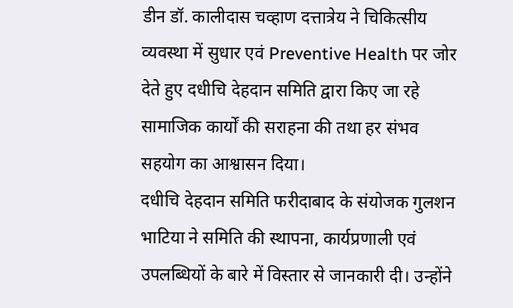डीन डॉ. कालीदास चव्हाण दत्तात्रेय ने चिकित्सीय व्यवस्था में सुधार एवं Preventive Health पर जोर देते हुए दधीचि देहदान समिति द्वारा किए जा रहे सामाजिक कार्यों की सराहना की तथा हर संभव सहयोग का आश्वासन दिया।
दधीचि देहदान समिति फरीदाबाद के संयोजक गुलशन भाटिया ने समिति की स्थापना, कार्यप्रणाली एवं उपलब्धियों के बारे में विस्तार से जानकारी दी। उन्होंने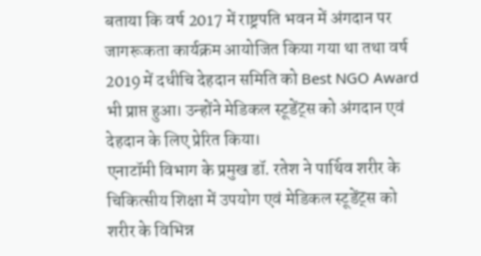बताया कि वर्ष 2017 में राष्ट्रपति भवन में अंगदान पर जागरूकता कार्यक्रम आयोजित किया गया था तथा वर्ष 2019 में दधीचि देहदान समिति को Best NGO Award भी प्राप्त हुआ। उन्होंने मेडिकल स्टूडेंट्स को अंगदान एवं देहदान के लिए प्रेरित किया।
एनाटॉमी विभाग के प्रमुख डॉ. रतेश ने पार्थिव शरीर के चिकित्सीय शिक्षा में उपयोग एवं मेडिकल स्टूडेंट्स को शरीर के विभिन्न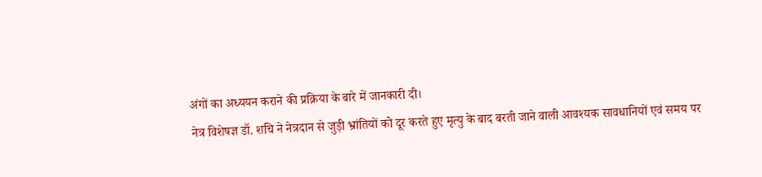अंगों का अध्ययन कराने की प्रक्रिया के बारे में जानकारी दी।
नेत्र विशेषज्ञ डॉ. शचि ने नेत्रदान से जुड़ी भ्रांतियों को दूर करते हुए मृत्यु के बाद बरती जाने वाली आवश्यक सावधानियों एवं समय पर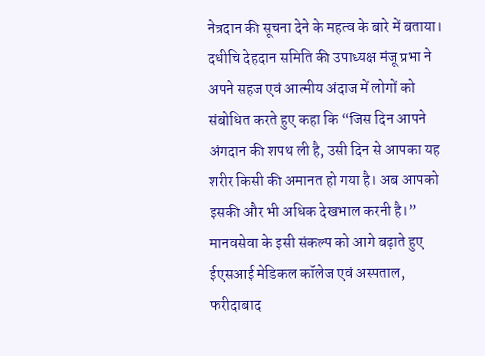नेत्रदान की सूचना देने के महत्व के बारे में बताया।
दधीचि देहदान समिति की उपाध्यक्ष मंजू प्रभा ने अपने सहज एवं आत्मीय अंदाज में लोगों को संबोधित करते हुए कहा कि “जिस दिन आपने अंगदान की शपथ ली है, उसी दिन से आपका यह शरीर किसी की अमानत हो गया है। अब आपको इसकी और भी अधिक देखभाल करनी है।”
मानवसेवा के इसी संकल्प को आगे बढ़ाते हुए ईएसआई मेडिकल कॉलेज एवं अस्पताल, फरीदाबाद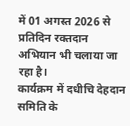में 01 अगस्त 2026 से प्रतिदिन रक्तदान अभियान भी चलाया जा रहा है।
कार्यक्रम में दधीचि देहदान समिति के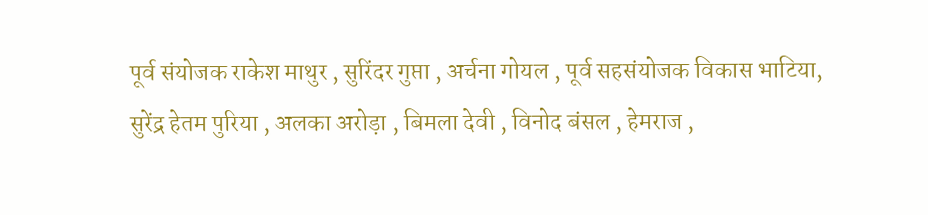पूर्व संयोजक राकेश माथुर , सुरिंदर गुप्ता , अर्चना गोयल , पूर्व सहसंयोजक विकास भाटिया, सुरेंद्र हेतम पुरिया , अलका अरोड़ा , बिमला देवी , विनोद बंसल , हेमराज ,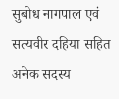सुबोध नागपाल एवं सत्यवीर दहिया सहित अनेक सदस्य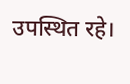उपस्थित रहे।